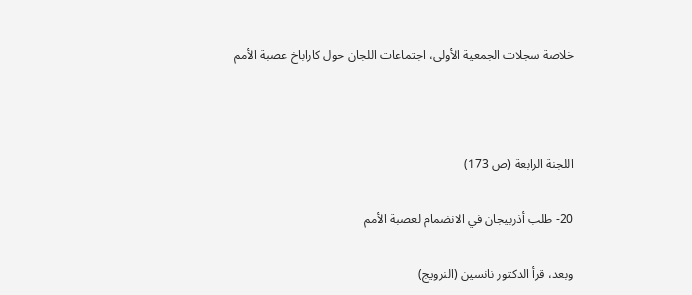خلاصة سجلات الجمعية الأولى، اجتماعات اللجان حول كاراباخ عصبة الأمم



اللجنة الرابعة (ص 173)

20- طلب أذربيجان في الانضمام لعصبة الأمم

وبعد، قرأ الدكتور نانسين (النرويج)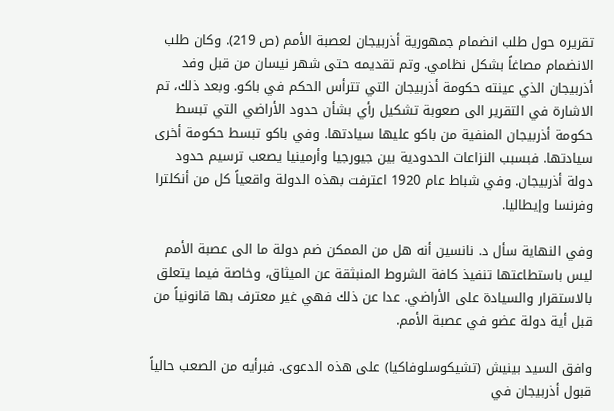تقريره حول طلب انضمام جمهورية أذربيجان لعصبة الأمم (ص 219). وكان طلب الانضمام مصاغاً بشكل نظامي. وتم تقديمه حتى شهر نيسان من قبل وفد أذربيجان الذي عينته حكومة أذربيجان التي تترأس الحكم في باكو. وبعد ذلك، تم الاشارة في التقرير الى صعوبة تشكيل رأي بشأن حدود الأراضي التي تبسط حكومة أذربيجان المنفية من باكو عليها سيادتها. وفي باكو تبسط حكومة أخرى سيادتها. فبسبب النزاعات الحدودية بين جيورجيا وأرمينيا يصعب ترسيم حدود دولة أذربيجان. وفي شباط عام 1920 اعترفت بهذه الدولة واقعياً كل من أنكلترا وفرنسا وإيطاليا.

وفي النهاية سأل د. نانسين أنه هل من الممكن ضم دولة ما الى عصبة الأمم ليس باستطاعتها تنفيذ كافة الشروط المنبثقة عن الميثاق، وخاصة فيما يتعلق بالاستقرار والسيادة على الأراضي. عدا عن ذلك فهي غير معترف بها قانونياً من قبل أية دولة عضو في عصبة الأمم.

وافق السيد بينيش (تشيكوسلوفاكيا) على هذه الدعوى. فبرأيه من الصعب حالياً قبول أذربيجان في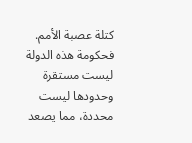كتلة عصبة الأمم. فحكومة هذه الدولة ليست مستقرة وحدودها ليست محددة، مما يصعد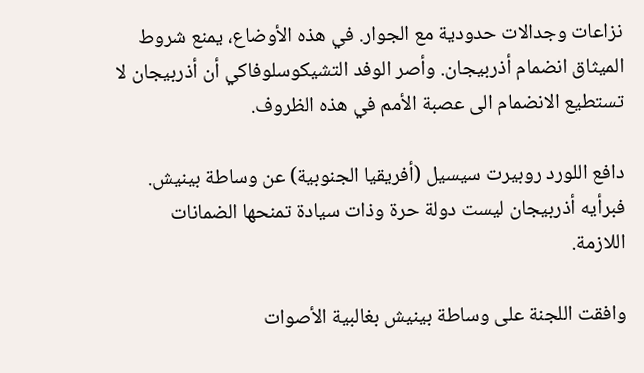نزاعات وجدالات حدودية مع الجوار. في هذه الأوضاع، يمنع شروط الميثاق انضمام أذربيجان. وأصر الوفد التشيكوسلوفاكي أن أذربيجان لا تستطيع الانضمام الى عصبة الأمم في هذه الظروف.

دافع اللورد روبيرت سيسيل (أفريقيا الجنوبية) عن وساطة بينيش. فبرأيه أذربيجان ليست دولة حرة وذات سيادة تمنحها الضمانات اللازمة.

وافقت اللجنة على وساطة بينيش بغالبية الأصوات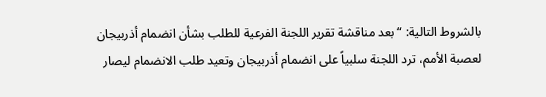بالشروط التالية: “بعد مناقشة تقرير اللجنة الفرعية للطلب بشأن انضمام أذربيجان لعصبة الأمم، ترد اللجنة سلبياً على انضمام أذربيجان وتعيد طلب الانضمام ليصار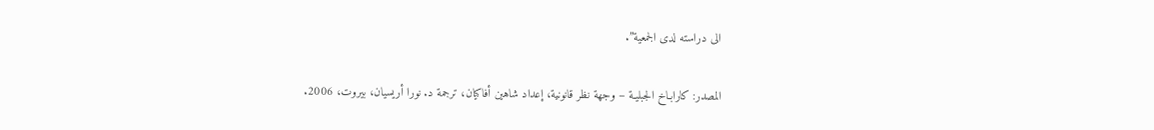الى دراسته لدى الجمعية”.

المصدر: كارابـاخ الجبليـة – وجهة نظر قانونية، إعداد شاهين أفاكيان، ترجمة د. نورا أريسيان، بيروت، 2006.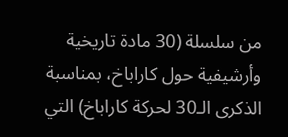من سلسلة (30 مادة تاريخية وأرشيفية حول كاراباخ، بمناسبة الذكرى الـ30 لحركة كاراباخ) التي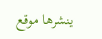ينشرها موقع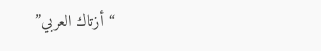“أزتاك العربي”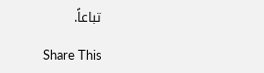تباعاً.

Share This